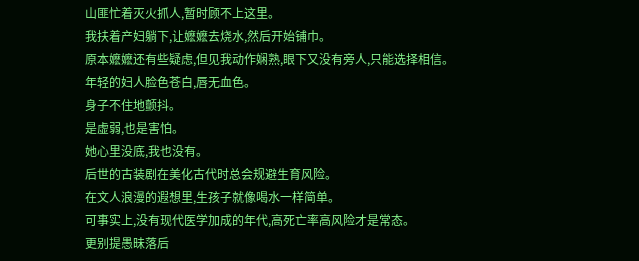山匪忙着灭火抓人,暂时顾不上这里。
我扶着产妇躺下,让嬷嬷去烧水,然后开始铺巾。
原本嬷嬷还有些疑虑,但见我动作娴熟,眼下又没有旁人,只能选择相信。
年轻的妇人脸色苍白,唇无血色。
身子不住地颤抖。
是虚弱,也是害怕。
她心里没底,我也没有。
后世的古装剧在美化古代时总会规避生育风险。
在文人浪漫的遐想里,生孩子就像喝水一样简单。
可事实上,没有现代医学加成的年代,高死亡率高风险才是常态。
更别提愚昧落后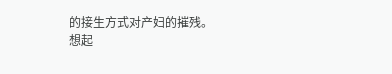的接生方式对产妇的摧残。
想起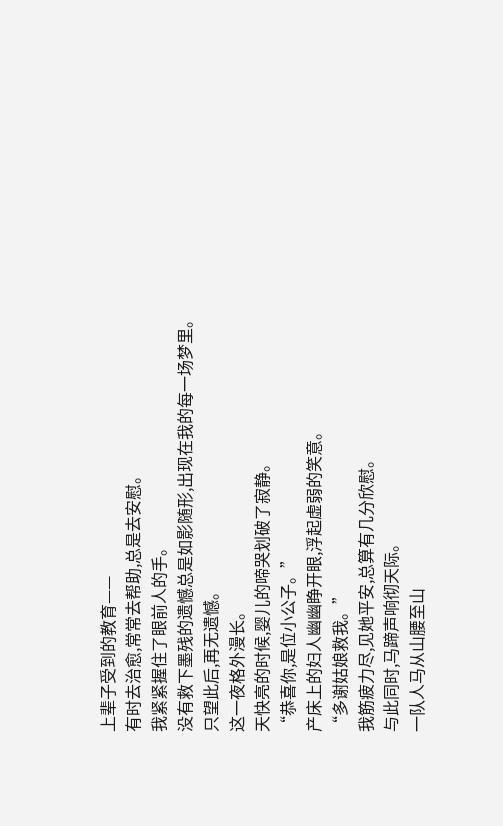上辈子受到的教育——
有时去治愈,常常去帮助,总是去安慰。
我紧紧握住了眼前人的手。
没有救下墨残的遗憾总是如影随形,出现在我的每一场梦里。
只望此后,再无遗憾。
这一夜格外漫长。
天快亮的时候,婴儿的啼哭划破了寂静。
“恭喜你,是位小公子。”
产床上的妇人幽幽睁开眼,浮起虚弱的笑意。
“多谢姑娘救我。”
我筋疲力尽,见她平安,总算有几分欣慰。
与此同时,马蹄声响彻天际。
一队人马从山腰至山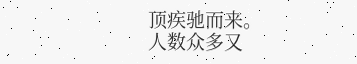顶疾驰而来。
人数众多又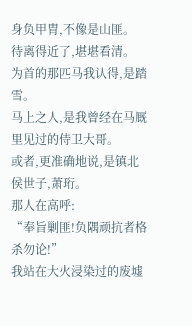身负甲胄,不像是山匪。
待离得近了,堪堪看清。
为首的那匹马我认得,是踏雪。
马上之人,是我曾经在马厩里见过的侍卫大哥。
或者,更准确地说,是镇北侯世子,萧珩。
那人在高呼:
“奉旨剿匪!负隅顽抗者格杀勿论!”
我站在大火浸染过的废墟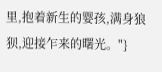里,抱着新生的婴孩,满身狼狈,迎接乍来的曙光。"}